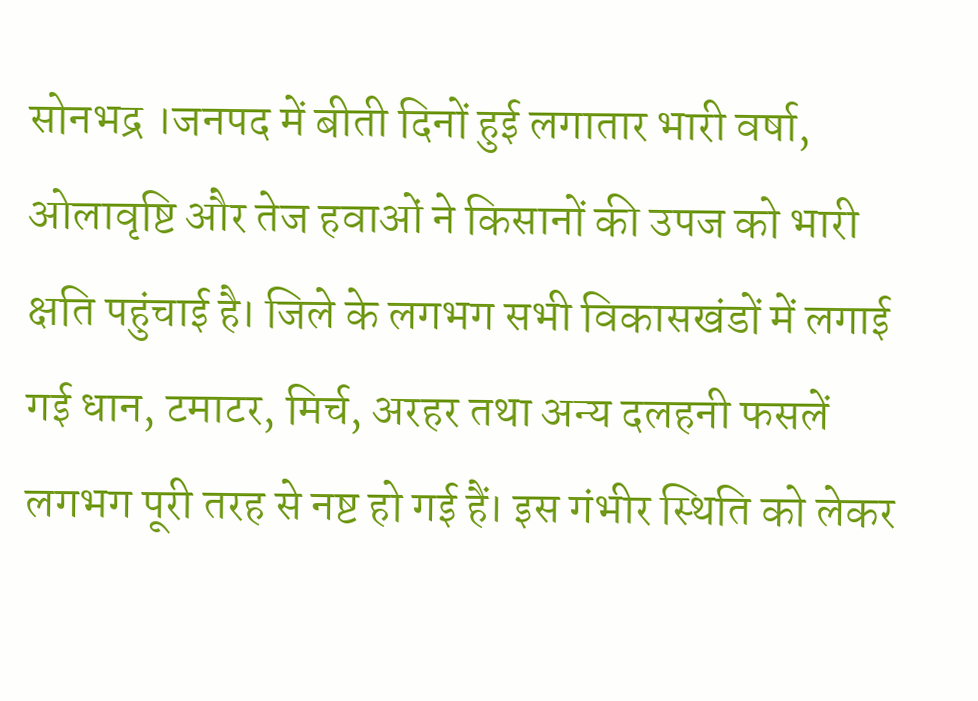सोनभद्र ।जनपद में बीती दिनों हुई लगातार भारी वर्षा, ओलावृष्टि और तेज हवाओं ने किसानों की उपज को भारी क्षति पहुंचाई है। जिले के लगभग सभी विकासखंडों में लगाई गई धान, टमाटर, मिर्च, अरहर तथा अन्य दलहनी फसलें लगभग पूरी तरह से नष्ट हो गई हैं। इस गंभीर स्थिति को लेकर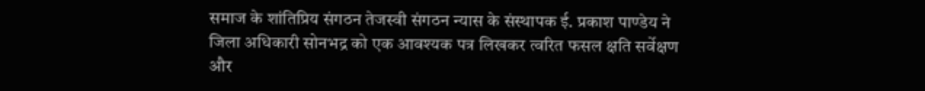समाज के शांतिप्रिय संगठन तेजस्वी संगठन न्यास के संस्थापक ई. प्रकाश पाण्डेय ने जिला अधिकारी सोनभद्र को एक आवश्यक पत्र लिखकर त्वरित फसल क्षति सर्वेक्षण और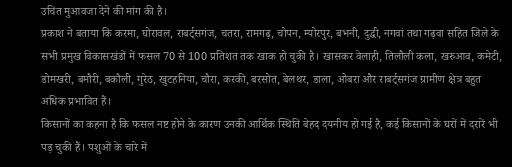उचित मुआवजा देने की मांग की है।
प्रकाश ने बताया कि करमा, घोरावल, राबर्ट्सगंज, चतरा, रामगढ़, चोपन, म्योरपुर, बभनी, दुद्धी, नगवां तथा गढ़वा सहित जिले के सभी प्रमुख विकासखंडों में फसल 70 से 100 प्रतिशत तक खाक हो चुकी है। खासकर वेलाही, तिलौली कला, खरुआव, कमेटी, डोमखरी, बमौरी, बकौली, गुरेठ, खुटहनिया, चौरा, करकी, बरसोत, बेलथर, डाला, ओबरा और राबर्ट्सगंज ग्रामीण क्षेत्र बहुत अधिक प्रभावित हैं।
किसानों का कहना है कि फसल नष्ट होने के कारण उनकी आर्थिक स्थिति बेहद दयनीय हो गई है, कई किसानों के घरों में दरारें भी पड़ चुकी हैं। पशुओं के चारे में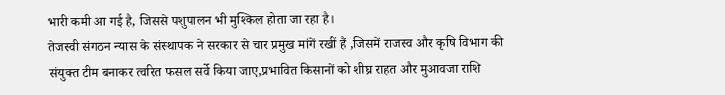भारी कमी आ गई है, जिससे पशुपालन भी मुश्किल होता जा रहा है।
तेजस्वी संगठन न्यास के संस्थापक ने सरकार से चार प्रमुख मांगें रखीं हैं ,जिसमें राजस्व और कृषि विभाग की संयुक्त टीम बनाकर त्वरित फसल सर्वे किया जाए,प्रभावित किसानों को शीघ्र राहत और मुआवजा राशि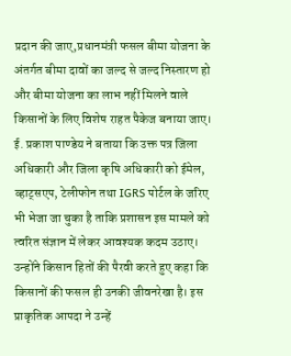प्रदान की जाए,प्रधानमंत्री फसल बीमा योजना के अंतर्गत बीमा दावों का जल्द से जल्द निस्तारण हो और बीमा योजना का लाभ नहीं मिलने वाले किसानों के लिए विशेष राहत पैकेज बनाया जाए।
ई. प्रकाश पाण्डेय ने बताया कि उक्त पत्र जिला अधिकारी और जिला कृषि अधिकारी को ईमेल, व्हाट्सएप, टेलीफोन तथा IGRS पोर्टल के जरिए भी भेजा जा चुका है ताकि प्रशासन इस मामले को त्वरित संज्ञान में लेकर आवश्यक कदम उठाए।
उन्होंने किसान हितों की पैरवी करते हुए कहा कि किसानों की फसल ही उनकी जीवनरेखा है। इस प्राकृतिक आपदा ने उन्हें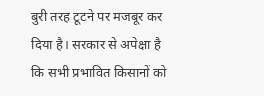बुरी तरह टूटने पर मजबूर कर दिया है। सरकार से अपेक्षा है कि सभी प्रभावित किसानों को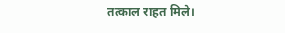तत्काल राहत मिले।